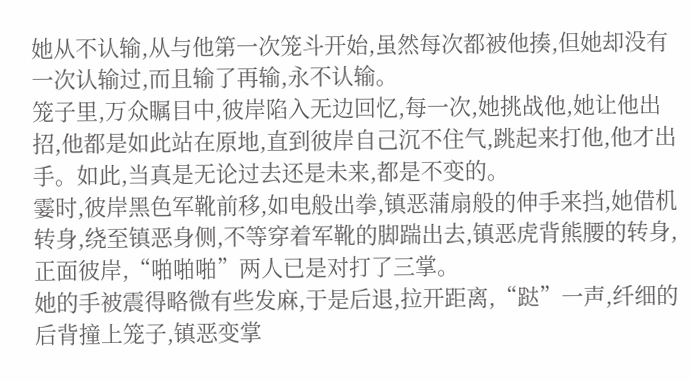她从不认输,从与他第一次笼斗开始,虽然每次都被他揍,但她却没有一次认输过,而且输了再输,永不认输。
笼子里,万众瞩目中,彼岸陷入无边回忆,每一次,她挑战他,她让他出招,他都是如此站在原地,直到彼岸自己沉不住气,跳起来打他,他才出手。如此,当真是无论过去还是未来,都是不变的。
霎时,彼岸黑色军靴前移,如电般出拳,镇恶蒲扇般的伸手来挡,她借机转身,绕至镇恶身侧,不等穿着军靴的脚踹出去,镇恶虎背熊腰的转身,正面彼岸,“啪啪啪”两人已是对打了三掌。
她的手被震得略微有些发麻,于是后退,拉开距离,“跶”一声,纤细的后背撞上笼子,镇恶变掌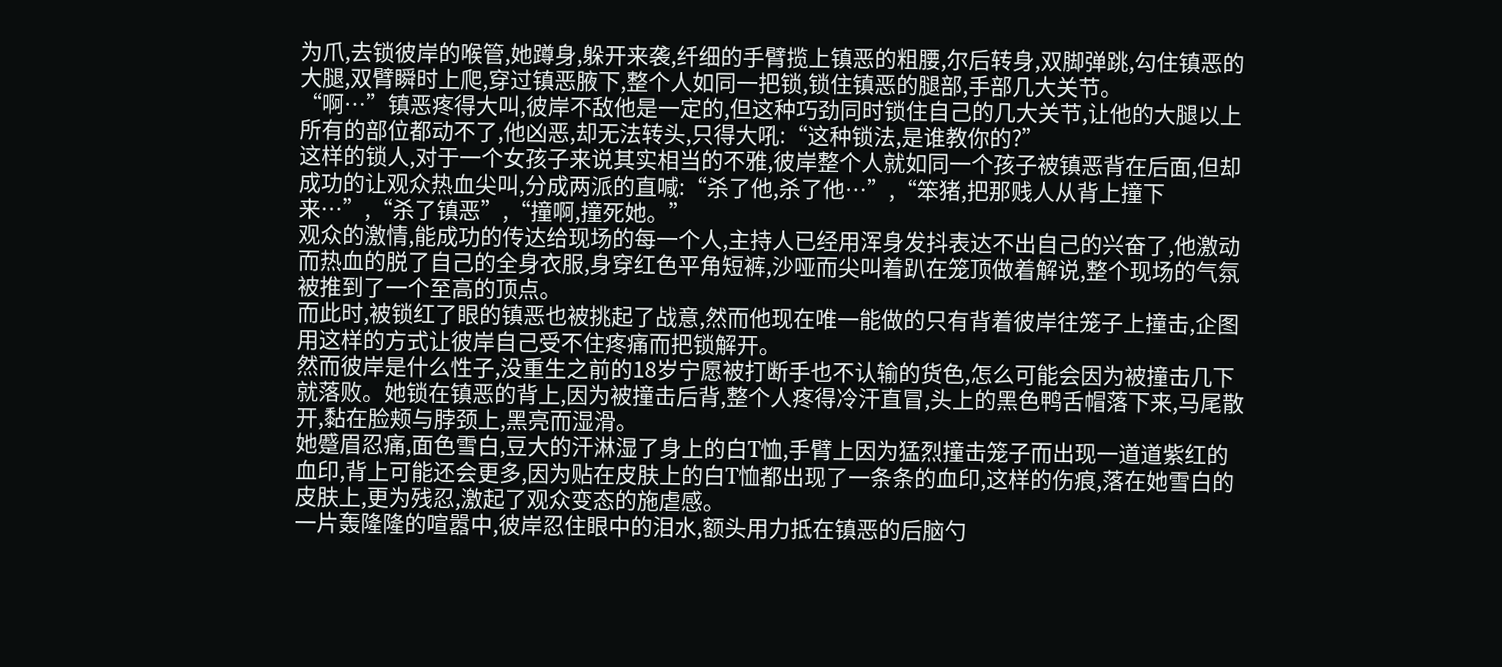为爪,去锁彼岸的喉管,她蹲身,躲开来袭,纤细的手臂揽上镇恶的粗腰,尔后转身,双脚弹跳,勾住镇恶的大腿,双臂瞬时上爬,穿过镇恶腋下,整个人如同一把锁,锁住镇恶的腿部,手部几大关节。
“啊…”镇恶疼得大叫,彼岸不敌他是一定的,但这种巧劲同时锁住自己的几大关节,让他的大腿以上所有的部位都动不了,他凶恶,却无法转头,只得大吼:“这种锁法,是谁教你的?”
这样的锁人,对于一个女孩子来说其实相当的不雅,彼岸整个人就如同一个孩子被镇恶背在后面,但却成功的让观众热血尖叫,分成两派的直喊:“杀了他,杀了他…”,“笨猪,把那贱人从背上撞下来…”,“杀了镇恶”,“撞啊,撞死她。”
观众的激情,能成功的传达给现场的每一个人,主持人已经用浑身发抖表达不出自己的兴奋了,他激动而热血的脱了自己的全身衣服,身穿红色平角短裤,沙哑而尖叫着趴在笼顶做着解说,整个现场的气氛被推到了一个至高的顶点。
而此时,被锁红了眼的镇恶也被挑起了战意,然而他现在唯一能做的只有背着彼岸往笼子上撞击,企图用这样的方式让彼岸自己受不住疼痛而把锁解开。
然而彼岸是什么性子,没重生之前的18岁宁愿被打断手也不认输的货色,怎么可能会因为被撞击几下就落败。她锁在镇恶的背上,因为被撞击后背,整个人疼得冷汗直冒,头上的黑色鸭舌帽落下来,马尾散开,黏在脸颊与脖颈上,黑亮而湿滑。
她蹙眉忍痛,面色雪白,豆大的汗淋湿了身上的白T恤,手臂上因为猛烈撞击笼子而出现一道道紫红的血印,背上可能还会更多,因为贴在皮肤上的白T恤都出现了一条条的血印,这样的伤痕,落在她雪白的皮肤上,更为残忍,激起了观众变态的施虐感。
一片轰隆隆的喧嚣中,彼岸忍住眼中的泪水,额头用力抵在镇恶的后脑勺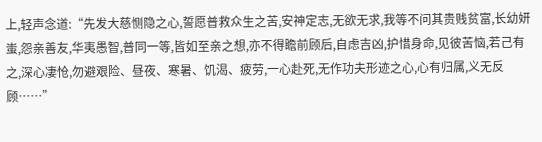上,轻声念道:“先发大慈恻隐之心,誓愿普救众生之苦,安神定志,无欲无求,我等不问其贵贱贫富,长幼妍蚩,怨亲善友,华夷愚智,普同一等,皆如至亲之想,亦不得瞻前顾后,自虑吉凶,护惜身命,见彼苦恼,若己有之,深心凄怆,勿避艰险、昼夜、寒暑、饥渴、疲劳,一心赴死,无作功夫形迹之心,心有归属,义无反顾……”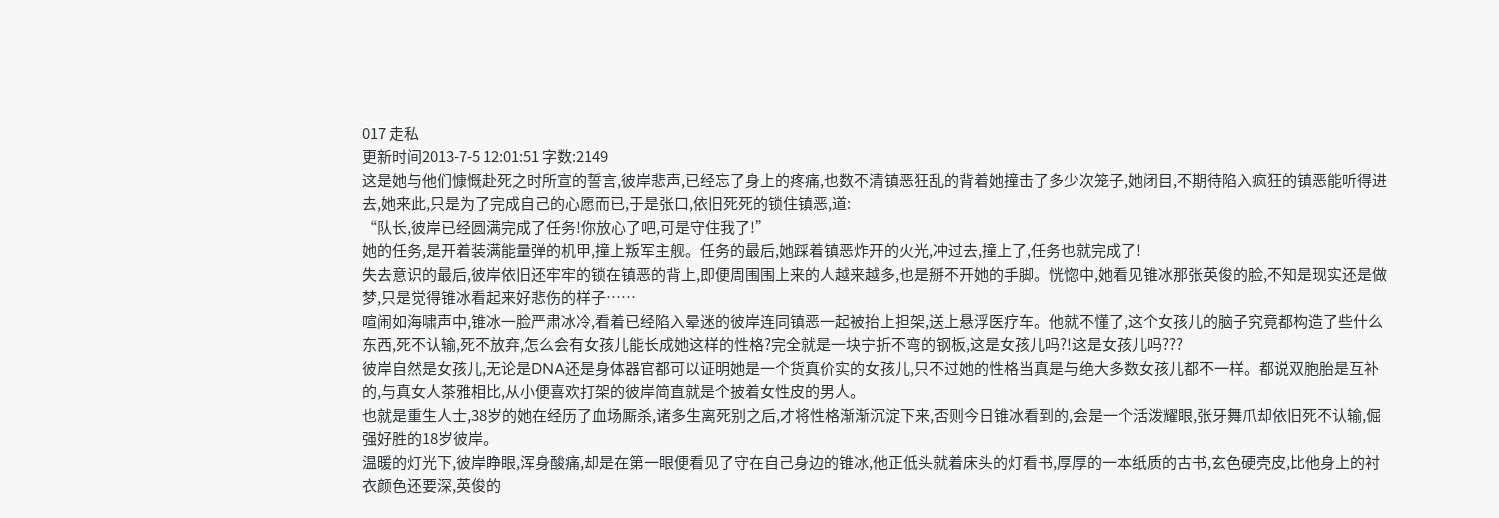017 走私
更新时间2013-7-5 12:01:51 字数:2149
这是她与他们慷慨赴死之时所宣的誓言,彼岸悲声,已经忘了身上的疼痛,也数不清镇恶狂乱的背着她撞击了多少次笼子,她闭目,不期待陷入疯狂的镇恶能听得进去,她来此,只是为了完成自己的心愿而已,于是张口,依旧死死的锁住镇恶,道:
“队长,彼岸已经圆满完成了任务!你放心了吧,可是守住我了!”
她的任务,是开着装满能量弹的机甲,撞上叛军主舰。任务的最后,她踩着镇恶炸开的火光,冲过去,撞上了,任务也就完成了!
失去意识的最后,彼岸依旧还牢牢的锁在镇恶的背上,即便周围围上来的人越来越多,也是掰不开她的手脚。恍惚中,她看见锥冰那张英俊的脸,不知是现实还是做梦,只是觉得锥冰看起来好悲伤的样子……
喧闹如海啸声中,锥冰一脸严肃冰冷,看着已经陷入晕迷的彼岸连同镇恶一起被抬上担架,送上悬浮医疗车。他就不懂了,这个女孩儿的脑子究竟都构造了些什么东西,死不认输,死不放弃,怎么会有女孩儿能长成她这样的性格?完全就是一块宁折不弯的钢板,这是女孩儿吗?!这是女孩儿吗???
彼岸自然是女孩儿,无论是DNA还是身体器官都可以证明她是一个货真价实的女孩儿,只不过她的性格当真是与绝大多数女孩儿都不一样。都说双胞胎是互补的,与真女人茶雅相比,从小便喜欢打架的彼岸简直就是个披着女性皮的男人。
也就是重生人士,38岁的她在经历了血场厮杀,诸多生离死别之后,才将性格渐渐沉淀下来,否则今日锥冰看到的,会是一个活泼耀眼,张牙舞爪却依旧死不认输,倔强好胜的18岁彼岸。
温暖的灯光下,彼岸睁眼,浑身酸痛,却是在第一眼便看见了守在自己身边的锥冰,他正低头就着床头的灯看书,厚厚的一本纸质的古书,玄色硬壳皮,比他身上的衬衣颜色还要深,英俊的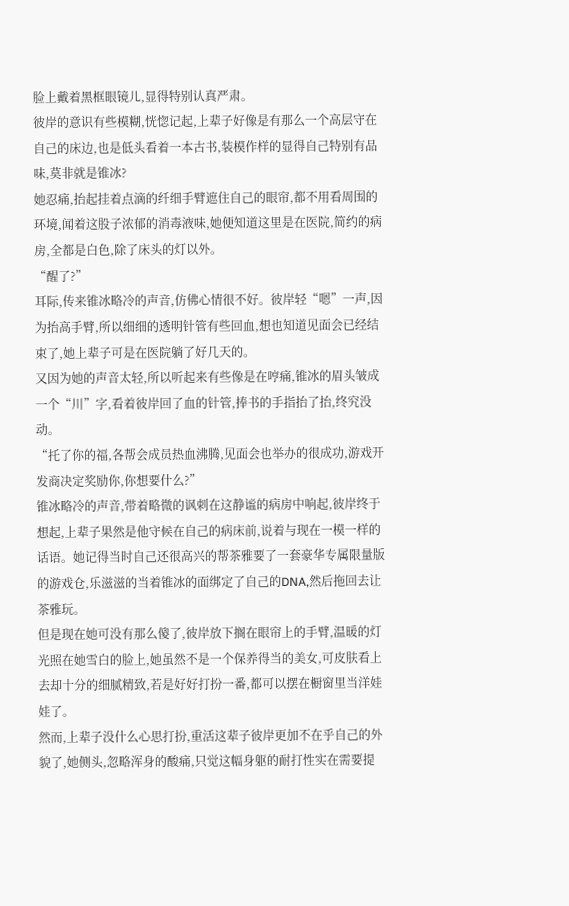脸上戴着黑框眼镜儿,显得特别认真严肃。
彼岸的意识有些模糊,恍惚记起,上辈子好像是有那么一个高层守在自己的床边,也是低头看着一本古书,装模作样的显得自己特别有品味,莫非就是锥冰?
她忍痛,抬起挂着点滴的纤细手臂遮住自己的眼帘,都不用看周围的环境,闻着这股子浓郁的消毒液味,她便知道这里是在医院,简约的病房,全都是白色,除了床头的灯以外。
“醒了?”
耳际,传来锥冰略冷的声音,仿佛心情很不好。彼岸轻“嗯”一声,因为抬高手臂,所以细细的透明针管有些回血,想也知道见面会已经结束了,她上辈子可是在医院躺了好几天的。
又因为她的声音太轻,所以听起来有些像是在哼痛,锥冰的眉头皱成一个“川”字,看着彼岸回了血的针管,捧书的手指抬了抬,终究没动。
“托了你的福,各帮会成员热血沸腾,见面会也举办的很成功,游戏开发商决定奖励你,你想要什么?”
锥冰略冷的声音,带着略微的讽刺在这静谧的病房中响起,彼岸终于想起,上辈子果然是他守候在自己的病床前,说着与现在一模一样的话语。她记得当时自己还很高兴的帮茶雅要了一套豪华专属限量版的游戏仓,乐滋滋的当着锥冰的面绑定了自己的DNA,然后拖回去让茶雅玩。
但是现在她可没有那么傻了,彼岸放下搁在眼帘上的手臂,温暖的灯光照在她雪白的脸上,她虽然不是一个保养得当的美女,可皮肤看上去却十分的细腻精致,若是好好打扮一番,都可以摆在橱窗里当洋娃娃了。
然而,上辈子没什么心思打扮,重活这辈子彼岸更加不在乎自己的外貌了,她侧头,忽略浑身的酸痛,只觉这幅身躯的耐打性实在需要提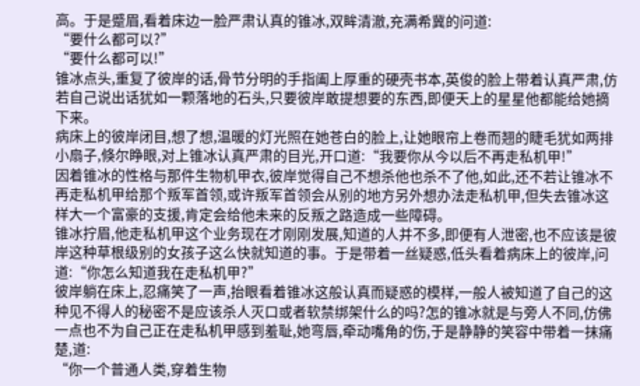高。于是蹙眉,看着床边一脸严肃认真的锥冰,双眸清澈,充满希冀的问道:
“要什么都可以?”
“要什么都可以!”
锥冰点头,重复了彼岸的话,骨节分明的手指阖上厚重的硬壳书本,英俊的脸上带着认真严肃,仿若自己说出话犹如一颗落地的石头,只要彼岸敢提想要的东西,即便天上的星星他都能给她摘下来。
病床上的彼岸闭目,想了想,温暖的灯光照在她苍白的脸上,让她眼帘上卷而翘的睫毛犹如两排小扇子,倏尔睁眼,对上锥冰认真严肃的目光,开口道:“我要你从今以后不再走私机甲!”
因着锥冰的性格与那件生物机甲衣,彼岸觉得自己不想杀他也杀不了他,如此,还不若让锥冰不再走私机甲给那个叛军首领,或许叛军首领会从别的地方另外想办法走私机甲,但失去锥冰这样大一个富豪的支援,肯定会给他未来的反叛之路造成一些障碍。
锥冰拧眉,他走私机甲这个业务现在才刚刚发展,知道的人并不多,即便有人泄密,也不应该是彼岸这种草根级别的女孩子这么快就知道的事。于是带着一丝疑惑,低头看着病床上的彼岸,问道:“你怎么知道我在走私机甲?”
彼岸躺在床上,忍痛笑了一声,抬眼看着锥冰这般认真而疑惑的模样,一般人被知道了自己的这种见不得人的秘密不是应该杀人灭口或者软禁绑架什么的吗?怎的锥冰就是与旁人不同,仿佛一点也不为自己正在走私机甲感到羞耻,她弯唇,牵动嘴角的伤,于是静静的笑容中带着一抹痛楚,道:
“你一个普通人类,穿着生物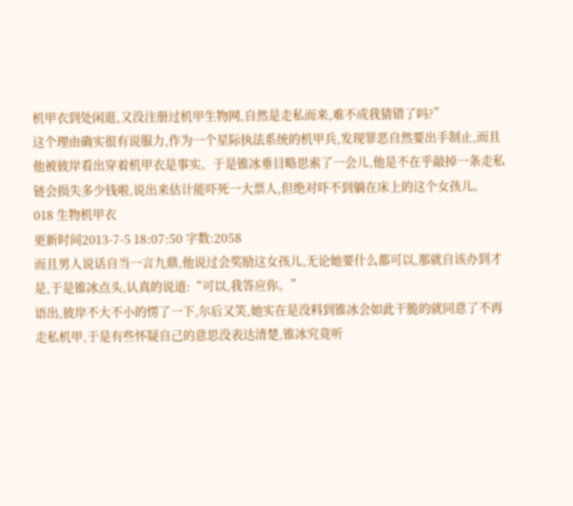机甲衣到处闲逛,又没注册过机甲生物网,自然是走私而来,难不成我猜错了吗?”
这个理由确实很有说服力,作为一个星际执法系统的机甲兵,发现罪恶自然要出手制止,而且他被彼岸看出穿着机甲衣是事实。于是锥冰垂目略思索了一会儿,他是不在乎敲掉一条走私链会损失多少钱啦,说出来估计能吓死一大票人,但绝对吓不到躺在床上的这个女孩儿。
018 生物机甲衣
更新时间2013-7-5 18:07:50 字数:2058
而且男人说话自当一言九鼎,他说过会奖励这女孩儿,无论她要什么都可以,那就自该办到才是,于是锥冰点头,认真的说道:“可以,我答应你。”
语出,彼岸不大不小的愣了一下,尔后又笑,她实在是没料到锥冰会如此干脆的就同意了不再走私机甲,于是有些怀疑自己的意思没表达清楚,锥冰究竟听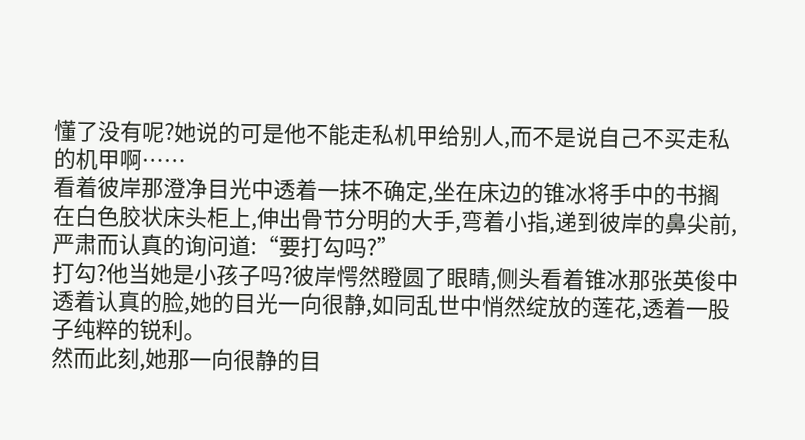懂了没有呢?她说的可是他不能走私机甲给别人,而不是说自己不买走私的机甲啊……
看着彼岸那澄净目光中透着一抹不确定,坐在床边的锥冰将手中的书搁在白色胶状床头柜上,伸出骨节分明的大手,弯着小指,递到彼岸的鼻尖前,严肃而认真的询问道:“要打勾吗?”
打勾?他当她是小孩子吗?彼岸愕然瞪圆了眼睛,侧头看着锥冰那张英俊中透着认真的脸,她的目光一向很静,如同乱世中悄然绽放的莲花,透着一股子纯粹的锐利。
然而此刻,她那一向很静的目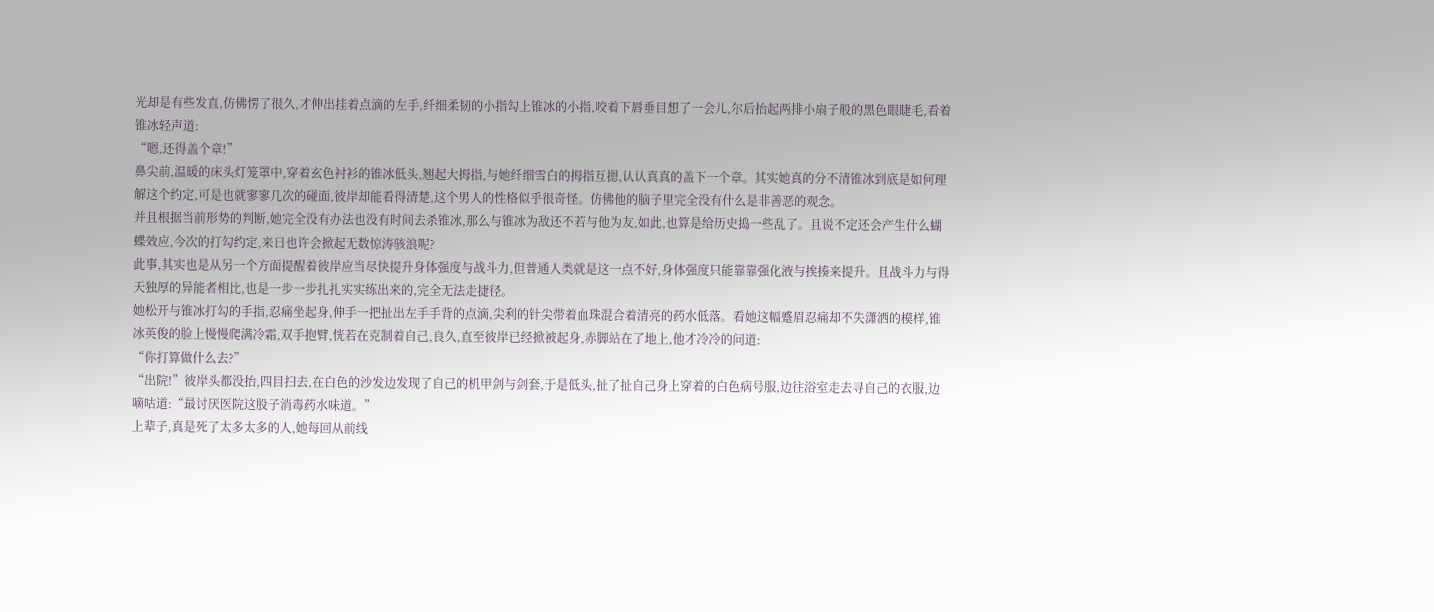光却是有些发直,仿佛愣了很久,才伸出挂着点滴的左手,纤细柔韧的小指勾上锥冰的小指,咬着下唇垂目想了一会儿,尔后抬起两排小扇子般的黑色眼睫毛,看着锥冰轻声道:
“嗯,还得盖个章!”
鼻尖前,温暖的床头灯笼罩中,穿着玄色衬衫的锥冰低头,翘起大拇指,与她纤细雪白的拇指互摁,认认真真的盖下一个章。其实她真的分不清锥冰到底是如何理解这个约定,可是也就寥寥几次的碰面,彼岸却能看得清楚,这个男人的性格似乎很奇怪。仿佛他的脑子里完全没有什么是非善恶的观念。
并且根据当前形势的判断,她完全没有办法也没有时间去杀锥冰,那么与锥冰为敌还不若与他为友,如此,也算是给历史捣一些乱了。且说不定还会产生什么蝴蝶效应,今次的打勾约定,来日也许会掀起无数惊涛骇浪呢?
此事,其实也是从另一个方面提醒着彼岸应当尽快提升身体强度与战斗力,但普通人类就是这一点不好,身体强度只能靠靠强化液与挨揍来提升。且战斗力与得天独厚的异能者相比,也是一步一步扎扎实实练出来的,完全无法走捷径。
她松开与锥冰打勾的手指,忍痛坐起身,伸手一把扯出左手手背的点滴,尖利的针尖带着血珠混合着清亮的药水低落。看她这幅蹙眉忍痛却不失潇洒的模样,锥冰英俊的脸上慢慢爬满冷霜,双手抱臂,恍若在克制着自己,良久,直至彼岸已经掀被起身,赤脚站在了地上,他才冷冷的问道:
“你打算做什么去?”
“出院!”彼岸头都没抬,四目扫去,在白色的沙发边发现了自己的机甲剑与剑套,于是低头,扯了扯自己身上穿着的白色病号服,边往浴室走去寻自己的衣服,边嘀咕道:“最讨厌医院这股子消毒药水味道。”
上辈子,真是死了太多太多的人,她每回从前线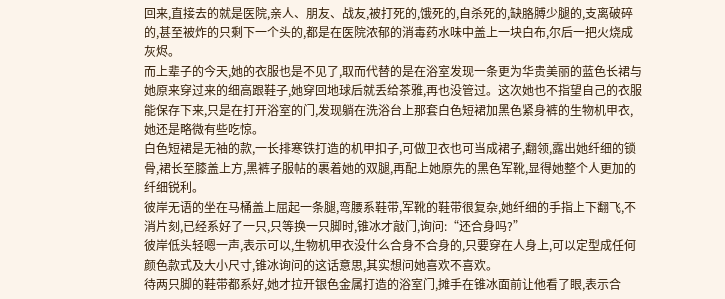回来,直接去的就是医院,亲人、朋友、战友,被打死的,饿死的,自杀死的,缺胳膊少腿的,支离破碎的,甚至被炸的只剩下一个头的,都是在医院浓郁的消毒药水味中盖上一块白布,尔后一把火烧成灰烬。
而上辈子的今天,她的衣服也是不见了,取而代替的是在浴室发现一条更为华贵美丽的蓝色长裙与她原来穿过来的细高跟鞋子,她穿回地球后就丢给茶雅,再也没管过。这次她也不指望自己的衣服能保存下来,只是在打开浴室的门,发现躺在洗浴台上那套白色短裙加黑色紧身裤的生物机甲衣,她还是略微有些吃惊。
白色短裙是无袖的款,一长排寒铁打造的机甲扣子,可做卫衣也可当成裙子,翻领,露出她纤细的锁骨,裙长至膝盖上方,黑裤子服帖的裹着她的双腿,再配上她原先的黑色军靴,显得她整个人更加的纤细锐利。
彼岸无语的坐在马桶盖上屈起一条腿,弯腰系鞋带,军靴的鞋带很复杂,她纤细的手指上下翻飞,不消片刻,已经系好了一只,只等换一只脚时,锥冰才敲门,询问:“还合身吗?”
彼岸低头轻嗯一声,表示可以,生物机甲衣没什么合身不合身的,只要穿在人身上,可以定型成任何颜色款式及大小尺寸,锥冰询问的这话意思,其实想问她喜欢不喜欢。
待两只脚的鞋带都系好,她才拉开银色金属打造的浴室门,摊手在锥冰面前让他看了眼,表示合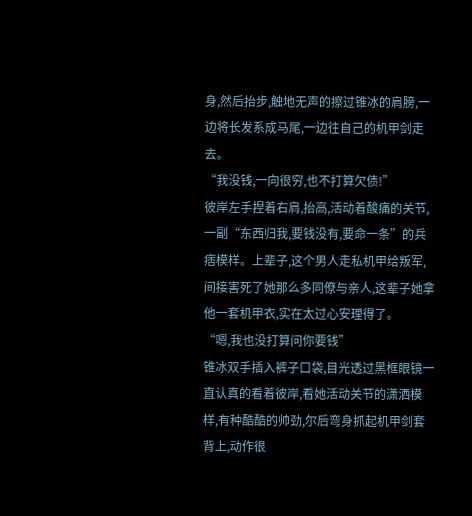身,然后抬步,触地无声的擦过锥冰的肩膀,一边将长发系成马尾,一边往自己的机甲剑走去。
“我没钱,一向很穷,也不打算欠债!”
彼岸左手捏着右肩,抬高,活动着酸痛的关节,一副“东西归我,要钱没有,要命一条”的兵痞模样。上辈子,这个男人走私机甲给叛军,间接害死了她那么多同僚与亲人,这辈子她拿他一套机甲衣,实在太过心安理得了。
“嗯,我也没打算问你要钱”
锥冰双手插入裤子口袋,目光透过黑框眼镜一直认真的看着彼岸,看她活动关节的潇洒模样,有种酷酷的帅劲,尔后弯身抓起机甲剑套背上,动作很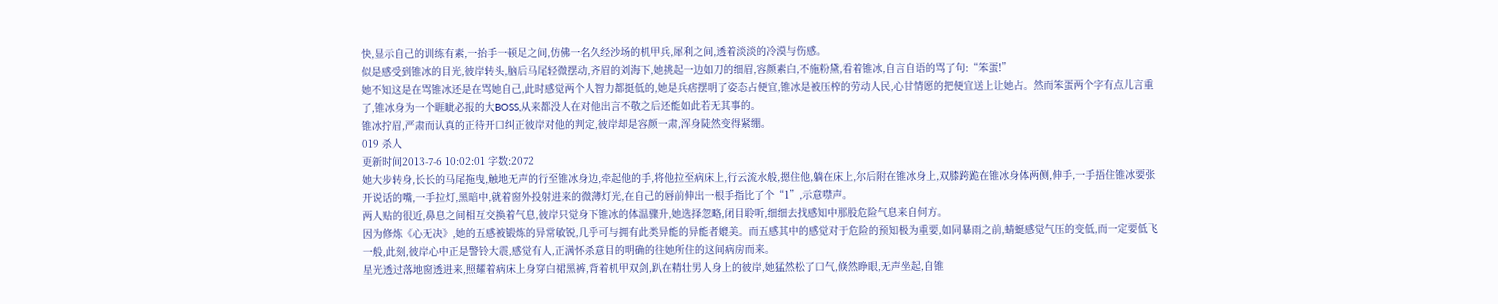快,显示自己的训练有素,一抬手一顿足之间,仿佛一名久经沙场的机甲兵,犀利之间,透着淡淡的冷漠与伤感。
似是感受到锥冰的目光,彼岸转头,脑后马尾轻微摆动,齐眉的刘海下,她挑起一边如刀的细眉,容颜素白,不施粉黛,看着锥冰,自言自语的骂了句:“笨蛋!”
她不知这是在骂锥冰还是在骂她自己,此时感觉两个人智力都挺低的,她是兵痞摆明了姿态占便宜,锥冰是被压榨的劳动人民,心甘情愿的把便宜送上让她占。然而笨蛋两个字有点儿言重了,锥冰身为一个睚眦必报的大BOSS,从来都没人在对他出言不敬之后还能如此若无其事的。
锥冰拧眉,严肃而认真的正待开口纠正彼岸对他的判定,彼岸却是容颜一肃,浑身陡然变得紧绷。
019 杀人
更新时间2013-7-6 10:02:01 字数:2072
她大步转身,长长的马尾拖曳,触地无声的行至锥冰身边,牵起他的手,将他拉至病床上,行云流水般,摁住他,躺在床上,尔后附在锥冰身上,双膝跨跪在锥冰身体两侧,伸手,一手捂住锥冰要张开说话的嘴,一手拉灯,黑暗中,就着窗外投射进来的微薄灯光,在自己的唇前伸出一根手指比了个“1”,示意噤声。
两人贴的很近,鼻息之间相互交换着气息,彼岸只觉身下锥冰的体温骤升,她选择忽略,闭目聆听,细细去找感知中那股危险气息来自何方。
因为修炼《心无决》,她的五感被锻炼的异常敏锐,几乎可与拥有此类异能的异能者媲美。而五感其中的感觉对于危险的预知极为重要,如同暴雨之前,蜻蜓感觉气压的变低,而一定要低飞一般,此刻,彼岸心中正是警铃大震,感觉有人,正满怀杀意目的明确的往她所住的这间病房而来。
星光透过落地窗透进来,照耀着病床上身穿白裙黑裤,背着机甲双剑,趴在精壮男人身上的彼岸,她猛然松了口气,倏然睁眼,无声坐起,自锥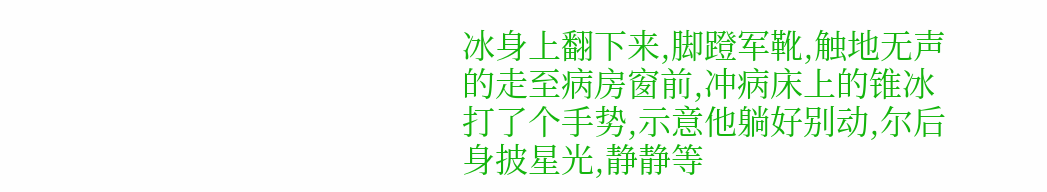冰身上翻下来,脚蹬军靴,触地无声的走至病房窗前,冲病床上的锥冰打了个手势,示意他躺好别动,尔后身披星光,静静等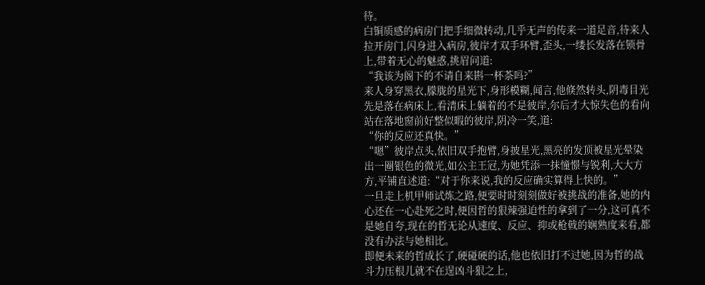待。
白铜质感的病房门把手细微转动,几乎无声的传来一道足音,待来人拉开房门,闪身进入病房,彼岸才双手环臂,歪头,一缕长发落在锁骨上,带着无心的魅惑,挑眉问道:
“我该为阁下的不请自来斟一杯茶吗?”
来人身穿黑衣,朦胧的星光下,身形模糊,闻言,他倏然转头,阴毒目光先是落在病床上,看清床上躺着的不是彼岸,尔后才大惊失色的看向站在落地窗前好整似暇的彼岸,阴冷一笑,道:
“你的反应还真快。”
“嗯”彼岸点头,依旧双手抱臂,身披星光,黑亮的发顶被星光晕染出一圈银色的微光,如公主王冠,为她凭添一抹憧憬与锐利,大大方方,平铺直述道:“对于你来说,我的反应确实算得上快的。”
一旦走上机甲师试炼之路,便要时时刻刻做好被挑战的准备,她的内心还在一心赴死之时,便因哲的狠辣强迫性的拿到了一分,这可真不是她自夸,现在的哲无论从速度、反应、抑或枪戟的娴熟度来看,都没有办法与她相比。
即便未来的哲成长了,硬碰硬的话,他也依旧打不过她,因为哲的战斗力压根儿就不在逞凶斗狠之上,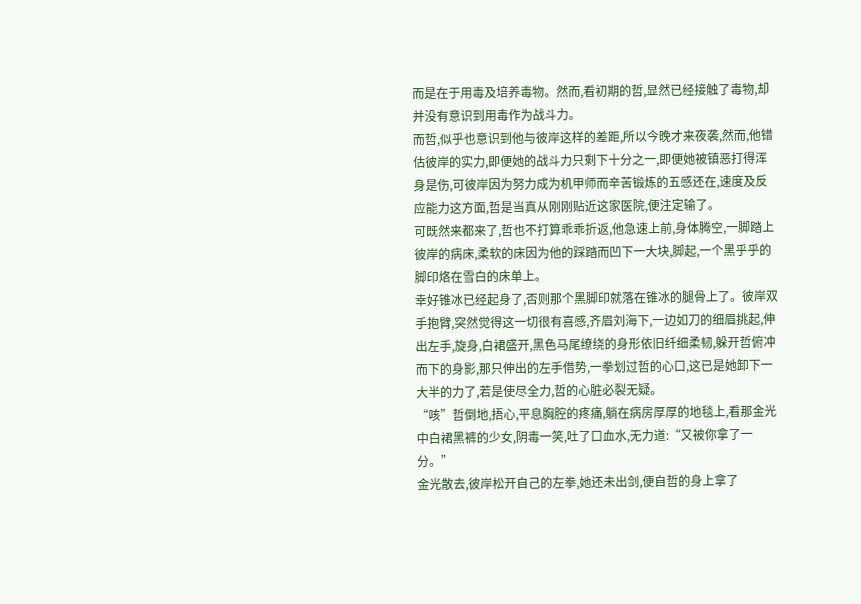而是在于用毒及培养毒物。然而,看初期的哲,显然已经接触了毒物,却并没有意识到用毒作为战斗力。
而哲,似乎也意识到他与彼岸这样的差距,所以今晚才来夜袭,然而,他错估彼岸的实力,即便她的战斗力只剩下十分之一,即便她被镇恶打得浑身是伤,可彼岸因为努力成为机甲师而辛苦锻炼的五感还在,速度及反应能力这方面,哲是当真从刚刚贴近这家医院,便注定输了。
可既然来都来了,哲也不打算乖乖折返,他急速上前,身体腾空,一脚踏上彼岸的病床,柔软的床因为他的踩踏而凹下一大块,脚起,一个黑乎乎的脚印烙在雪白的床单上。
幸好锥冰已经起身了,否则那个黑脚印就落在锥冰的腿骨上了。彼岸双手抱臂,突然觉得这一切很有喜感,齐眉刘海下,一边如刀的细眉挑起,伸出左手,旋身,白裙盛开,黑色马尾缭绕的身形依旧纤细柔韧,躲开哲俯冲而下的身影,那只伸出的左手借势,一拳划过哲的心口,这已是她卸下一大半的力了,若是使尽全力,哲的心脏必裂无疑。
“咳”哲倒地,捂心,平息胸腔的疼痛,躺在病房厚厚的地毯上,看那金光中白裙黑裤的少女,阴毒一笑,吐了口血水,无力道:“又被你拿了一分。”
金光散去,彼岸松开自己的左拳,她还未出剑,便自哲的身上拿了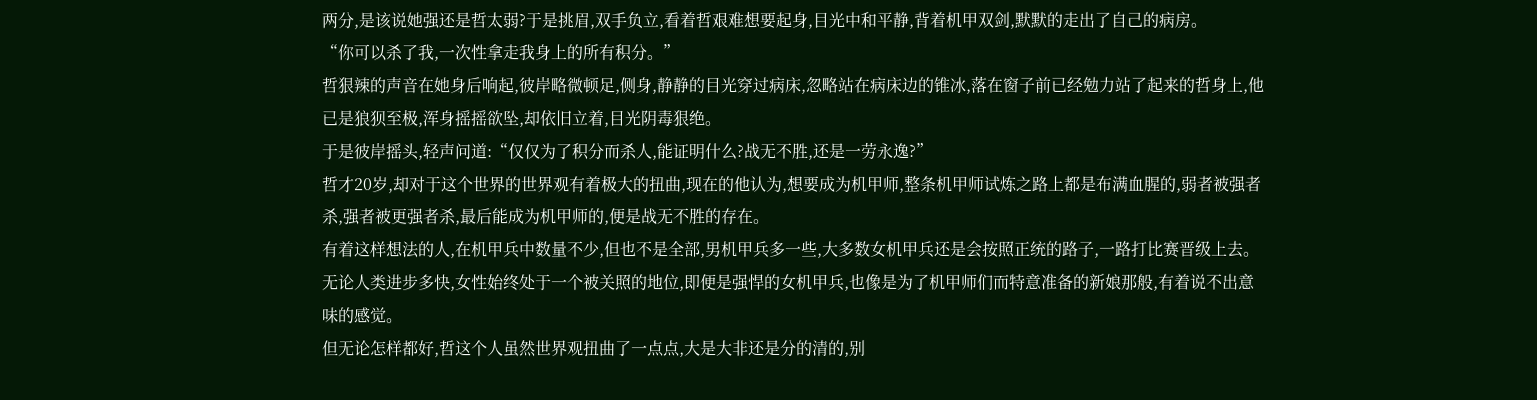两分,是该说她强还是哲太弱?于是挑眉,双手负立,看着哲艰难想要起身,目光中和平静,背着机甲双剑,默默的走出了自己的病房。
“你可以杀了我,一次性拿走我身上的所有积分。”
哲狠辣的声音在她身后响起,彼岸略微顿足,侧身,静静的目光穿过病床,忽略站在病床边的锥冰,落在窗子前已经勉力站了起来的哲身上,他已是狼狈至极,浑身摇摇欲坠,却依旧立着,目光阴毒狠绝。
于是彼岸摇头,轻声问道:“仅仅为了积分而杀人,能证明什么?战无不胜,还是一劳永逸?”
哲才20岁,却对于这个世界的世界观有着极大的扭曲,现在的他认为,想要成为机甲师,整条机甲师试炼之路上都是布满血腥的,弱者被强者杀,强者被更强者杀,最后能成为机甲师的,便是战无不胜的存在。
有着这样想法的人,在机甲兵中数量不少,但也不是全部,男机甲兵多一些,大多数女机甲兵还是会按照正统的路子,一路打比赛晋级上去。无论人类进步多快,女性始终处于一个被关照的地位,即便是强悍的女机甲兵,也像是为了机甲师们而特意准备的新娘那般,有着说不出意味的感觉。
但无论怎样都好,哲这个人虽然世界观扭曲了一点点,大是大非还是分的清的,别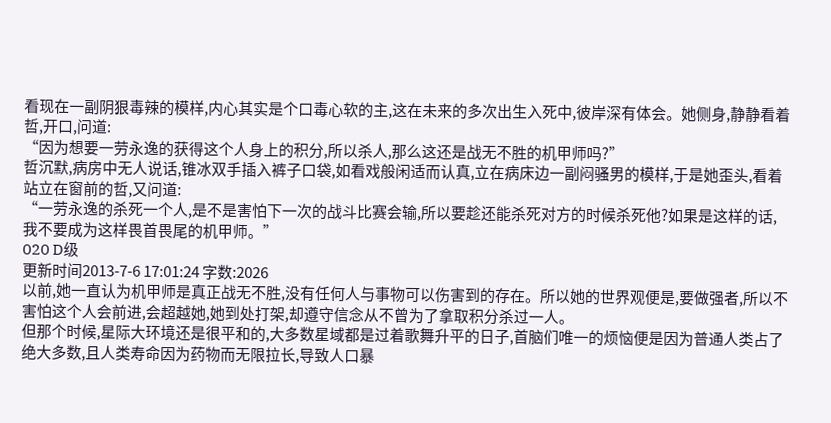看现在一副阴狠毒辣的模样,内心其实是个口毒心软的主,这在未来的多次出生入死中,彼岸深有体会。她侧身,静静看着哲,开口,问道:
“因为想要一劳永逸的获得这个人身上的积分,所以杀人,那么这还是战无不胜的机甲师吗?”
哲沉默,病房中无人说话,锥冰双手插入裤子口袋,如看戏般闲适而认真,立在病床边一副闷骚男的模样,于是她歪头,看着站立在窗前的哲,又问道:
“一劳永逸的杀死一个人,是不是害怕下一次的战斗比赛会输,所以要趁还能杀死对方的时候杀死他?如果是这样的话,我不要成为这样畏首畏尾的机甲师。”
020 D级
更新时间2013-7-6 17:01:24 字数:2026
以前,她一直认为机甲师是真正战无不胜,没有任何人与事物可以伤害到的存在。所以她的世界观便是,要做强者,所以不害怕这个人会前进,会超越她,她到处打架,却遵守信念从不曾为了拿取积分杀过一人。
但那个时候,星际大环境还是很平和的,大多数星域都是过着歌舞升平的日子,首脑们唯一的烦恼便是因为普通人类占了绝大多数,且人类寿命因为药物而无限拉长,导致人口暴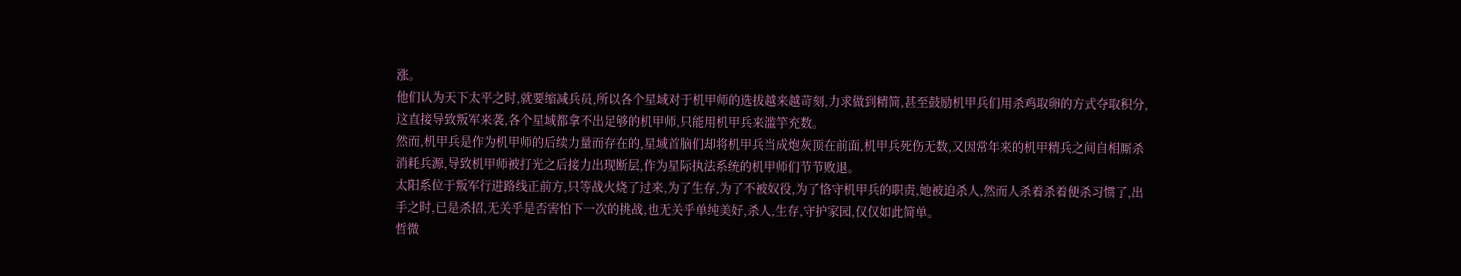涨。
他们认为天下太平之时,就要缩减兵员,所以各个星域对于机甲师的选拔越来越苛刻,力求做到精简,甚至鼓励机甲兵们用杀鸡取卵的方式夺取积分,这直接导致叛军来袭,各个星域都拿不出足够的机甲师,只能用机甲兵来滥竽充数。
然而,机甲兵是作为机甲师的后续力量而存在的,星域首脑们却将机甲兵当成炮灰顶在前面,机甲兵死伤无数,又因常年来的机甲精兵之间自相厮杀消耗兵源,导致机甲师被打光之后接力出现断层,作为星际执法系统的机甲师们节节败退。
太阳系位于叛军行进路线正前方,只等战火烧了过来,为了生存,为了不被奴役,为了恪守机甲兵的职责,她被迫杀人,然而人杀着杀着便杀习惯了,出手之时,已是杀招,无关乎是否害怕下一次的挑战,也无关乎单纯美好,杀人,生存,守护家园,仅仅如此简单。
哲微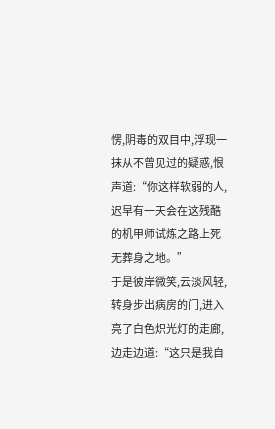愣,阴毒的双目中,浮现一抹从不曾见过的疑惑,恨声道:“你这样软弱的人,迟早有一天会在这残酷的机甲师试炼之路上死无葬身之地。”
于是彼岸微笑,云淡风轻,转身步出病房的门,进入亮了白色炽光灯的走廊,边走边道:“这只是我自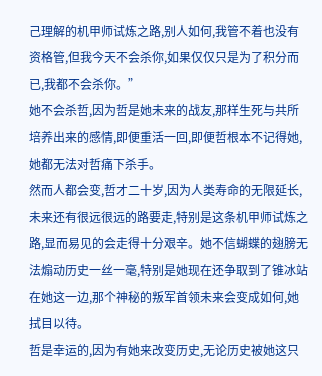己理解的机甲师试炼之路,别人如何,我管不着也没有资格管,但我今天不会杀你,如果仅仅只是为了积分而已,我都不会杀你。”
她不会杀哲,因为哲是她未来的战友,那样生死与共所培养出来的感情,即便重活一回,即便哲根本不记得她,她都无法对哲痛下杀手。
然而人都会变,哲才二十岁,因为人类寿命的无限延长,未来还有很远很远的路要走,特别是这条机甲师试炼之路,显而易见的会走得十分艰辛。她不信蝴蝶的翅膀无法煽动历史一丝一毫,特别是她现在还争取到了锥冰站在她这一边,那个神秘的叛军首领未来会变成如何,她拭目以待。
哲是幸运的,因为有她来改变历史,无论历史被她这只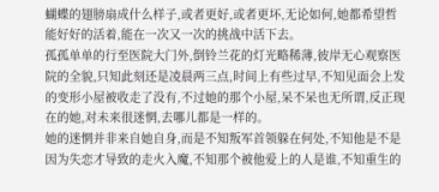蝴蝶的翅膀扇成什么样子,或者更好,或者更坏,无论如何,她都希望哲能好好的活着,能在一次又一次的挑战中活下去。
孤孤单单的行至医院大门外,倒铃兰花的灯光略稀薄,彼岸无心观察医院的全貌,只知此刻还是凌晨两三点,时间上有些过早,不知见面会上发的变形小屋被收走了没有,不过她的那个小屋,呆不呆也无所谓,反正现在的她,对未来很迷惘,去哪儿都是一样的。
她的迷惘并非来自她自身,而是不知叛军首领躲在何处,不知他是不是因为失恋才导致的走火入魔,不知那个被他爱上的人是谁,不知重生的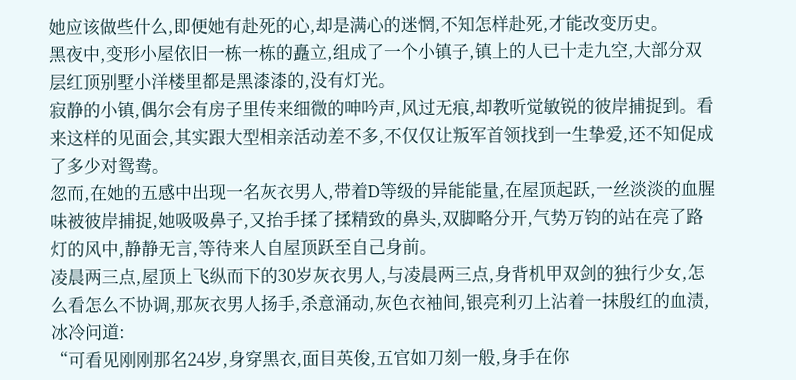她应该做些什么,即便她有赴死的心,却是满心的迷惘,不知怎样赴死,才能改变历史。
黑夜中,变形小屋依旧一栋一栋的矗立,组成了一个小镇子,镇上的人已十走九空,大部分双层红顶别墅小洋楼里都是黑漆漆的,没有灯光。
寂静的小镇,偶尔会有房子里传来细微的呻吟声,风过无痕,却教听觉敏锐的彼岸捕捉到。看来这样的见面会,其实跟大型相亲活动差不多,不仅仅让叛军首领找到一生挚爱,还不知促成了多少对鸳鸯。
忽而,在她的五感中出现一名灰衣男人,带着D等级的异能能量,在屋顶起跃,一丝淡淡的血腥味被彼岸捕捉,她吸吸鼻子,又抬手揉了揉精致的鼻头,双脚略分开,气势万钧的站在亮了路灯的风中,静静无言,等待来人自屋顶跃至自己身前。
凌晨两三点,屋顶上飞纵而下的30岁灰衣男人,与凌晨两三点,身背机甲双剑的独行少女,怎么看怎么不协调,那灰衣男人扬手,杀意涌动,灰色衣袖间,银亮利刃上沾着一抹殷红的血渍,冰冷问道:
“可看见刚刚那名24岁,身穿黑衣,面目英俊,五官如刀刻一般,身手在你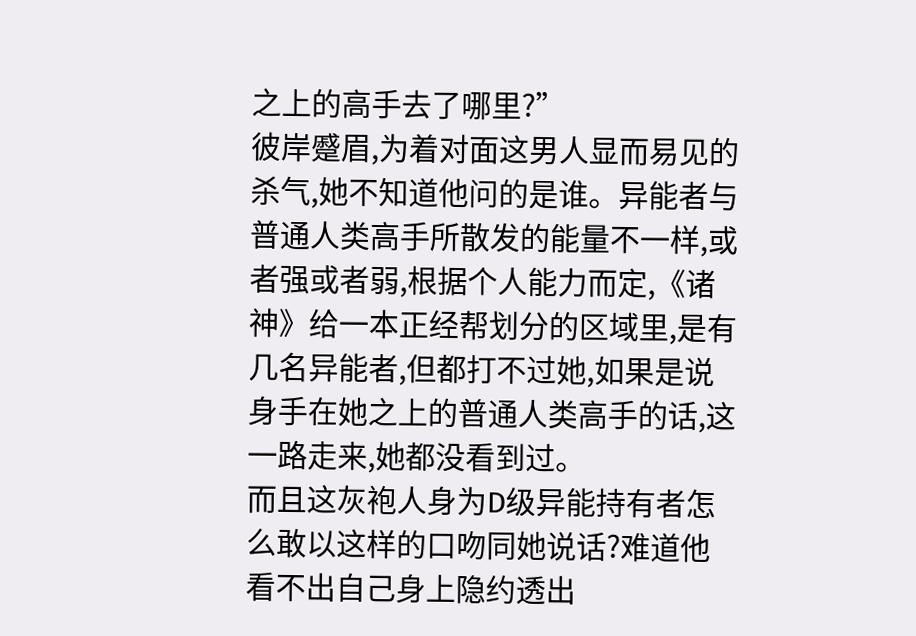之上的高手去了哪里?”
彼岸蹙眉,为着对面这男人显而易见的杀气,她不知道他问的是谁。异能者与普通人类高手所散发的能量不一样,或者强或者弱,根据个人能力而定,《诸神》给一本正经帮划分的区域里,是有几名异能者,但都打不过她,如果是说身手在她之上的普通人类高手的话,这一路走来,她都没看到过。
而且这灰袍人身为D级异能持有者怎么敢以这样的口吻同她说话?难道他看不出自己身上隐约透出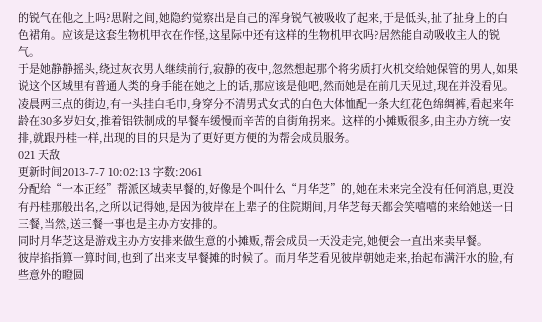的锐气在他之上吗?思附之间,她隐约觉察出是自己的浑身锐气被吸收了起来,于是低头,扯了扯身上的白色裙角。应该是这套生物机甲衣在作怪,这星际中还有这样的生物机甲衣吗?居然能自动吸收主人的锐气。
于是她静静摇头,绕过灰衣男人继续前行,寂静的夜中,忽然想起那个将劣质打火机交给她保管的男人,如果说这个区域里有普通人类的身手能在她之上的话,那应该是他吧,然而她是在前几天见过,现在并没看见。
凌晨两三点的街边,有一头挂白毛巾,身穿分不清男式女式的白色大体恤配一条大红花色绵绸裤,看起来年龄在30多岁妇女,推着铝铁制成的早餐车缓慢而辛苦的自街角拐来。这样的小摊贩很多,由主办方统一安排,就跟丹桂一样,出现的目的只是为了更好更方便的为帮会成员服务。
021 天敌
更新时间2013-7-7 10:02:13 字数:2061
分配给“一本正经”帮派区域卖早餐的,好像是个叫什么“月华芝”的,她在未来完全没有任何消息,更没有丹桂那般出名,之所以记得她,是因为彼岸在上辈子的住院期间,月华芝每天都会笑嘻嘻的来给她送一日三餐,当然,送三餐一事也是主办方安排的。
同时月华芝这是游戏主办方安排来做生意的小摊贩,帮会成员一天没走完,她便会一直出来卖早餐。
彼岸掐指算一算时间,也到了出来支早餐摊的时候了。而月华芝看见彼岸朝她走来,抬起布满汗水的脸,有些意外的瞪圆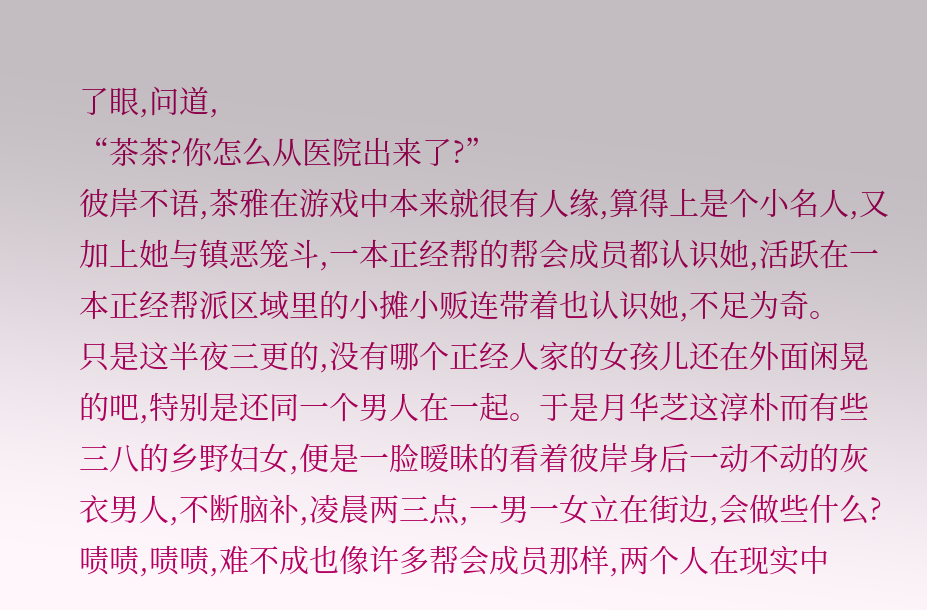了眼,问道,
“茶茶?你怎么从医院出来了?”
彼岸不语,茶雅在游戏中本来就很有人缘,算得上是个小名人,又加上她与镇恶笼斗,一本正经帮的帮会成员都认识她,活跃在一本正经帮派区域里的小摊小贩连带着也认识她,不足为奇。
只是这半夜三更的,没有哪个正经人家的女孩儿还在外面闲晃的吧,特别是还同一个男人在一起。于是月华芝这淳朴而有些三八的乡野妇女,便是一脸暧昧的看着彼岸身后一动不动的灰衣男人,不断脑补,凌晨两三点,一男一女立在街边,会做些什么?
啧啧,啧啧,难不成也像许多帮会成员那样,两个人在现实中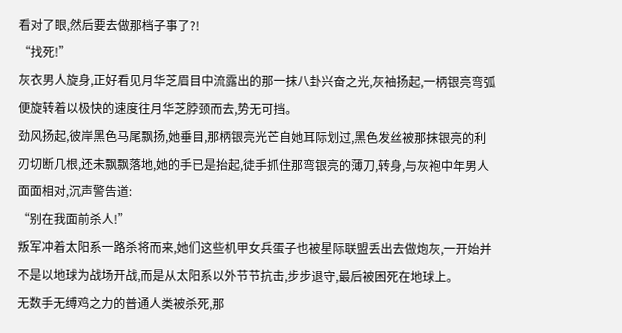看对了眼,然后要去做那档子事了?!
“找死!”
灰衣男人旋身,正好看见月华芝眉目中流露出的那一抹八卦兴奋之光,灰袖扬起,一柄银亮弯弧便旋转着以极快的速度往月华芝脖颈而去,势无可挡。
劲风扬起,彼岸黑色马尾飘扬,她垂目,那柄银亮光芒自她耳际划过,黑色发丝被那抹银亮的利刃切断几根,还未飘飘落地,她的手已是抬起,徒手抓住那弯银亮的薄刀,转身,与灰袍中年男人面面相对,沉声警告道:
“别在我面前杀人!”
叛军冲着太阳系一路杀将而来,她们这些机甲女兵蛋子也被星际联盟丢出去做炮灰,一开始并不是以地球为战场开战,而是从太阳系以外节节抗击,步步退守,最后被困死在地球上。
无数手无缚鸡之力的普通人类被杀死,那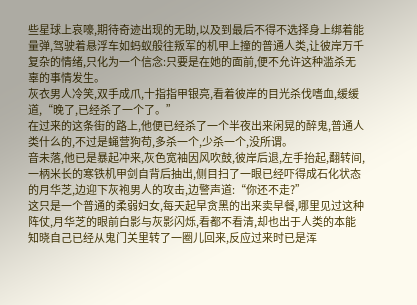些星球上哀嚎,期待奇迹出现的无助,以及到最后不得不选择身上绑着能量弹,驾驶着悬浮车如蚂蚁般往叛军的机甲上撞的普通人类,让彼岸万千复杂的情绪,只化为一个信念:只要是在她的面前,便不允许这种滥杀无辜的事情发生。
灰衣男人冷笑,双手成爪,十指指甲银亮,看着彼岸的目光杀伐嗜血,缓缓道,“晚了,已经杀了一个了。”
在过来的这条街的路上,他便已经杀了一个半夜出来闲晃的醉鬼,普通人类什么的,不过是蝇营狗苟,多杀一个,少杀一个,没所谓。
音未落,他已是暴起冲来,灰色宽袖因风吹鼓,彼岸后退,左手抬起,翻转间,一柄米长的寒铁机甲剑自背后抽出,侧目扫了一眼已经吓得成石化状态的月华芝,边迎下灰袍男人的攻击,边警声道:“你还不走?”
这只是一个普通的柔弱妇女,每天起早贪黑的出来卖早餐,哪里见过这种阵仗,月华芝的眼前白影与灰影闪烁,看都不看清,却也出于人类的本能知晓自己已经从鬼门关里转了一圈儿回来,反应过来时已是浑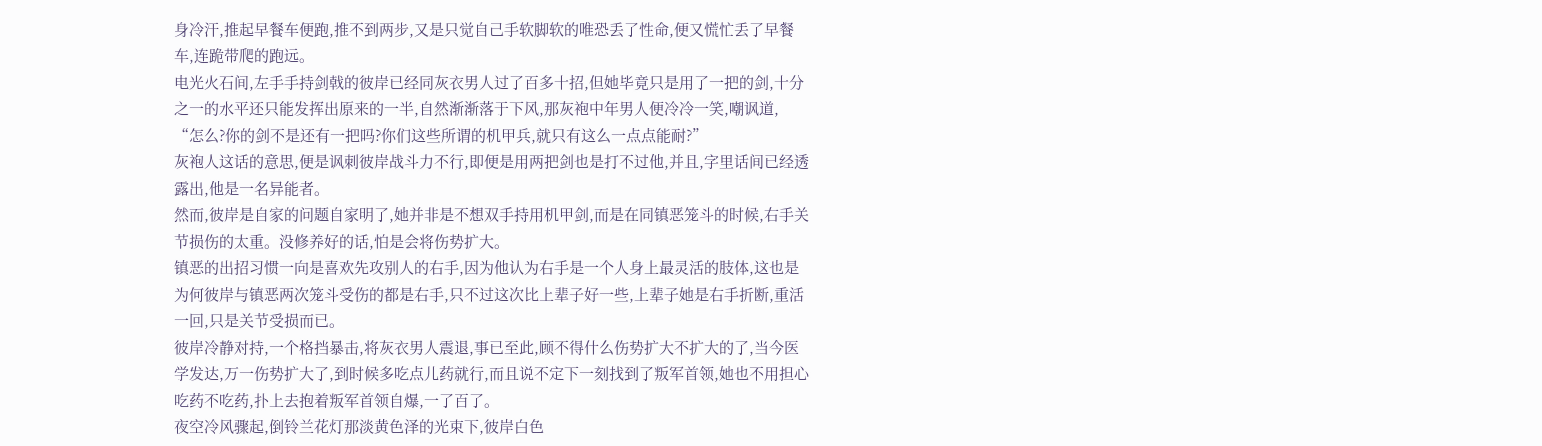身冷汗,推起早餐车便跑,推不到两步,又是只觉自己手软脚软的唯恐丢了性命,便又慌忙丢了早餐车,连跪带爬的跑远。
电光火石间,左手手持剑戟的彼岸已经同灰衣男人过了百多十招,但她毕竟只是用了一把的剑,十分之一的水平还只能发挥出原来的一半,自然渐渐落于下风,那灰袍中年男人便冷冷一笑,嘲讽道,
“怎么?你的剑不是还有一把吗?你们这些所谓的机甲兵,就只有这么一点点能耐?”
灰袍人这话的意思,便是讽刺彼岸战斗力不行,即便是用两把剑也是打不过他,并且,字里话间已经透露出,他是一名异能者。
然而,彼岸是自家的问题自家明了,她并非是不想双手持用机甲剑,而是在同镇恶笼斗的时候,右手关节损伤的太重。没修养好的话,怕是会将伤势扩大。
镇恶的出招习惯一向是喜欢先攻别人的右手,因为他认为右手是一个人身上最灵活的肢体,这也是为何彼岸与镇恶两次笼斗受伤的都是右手,只不过这次比上辈子好一些,上辈子她是右手折断,重活一回,只是关节受损而已。
彼岸冷静对持,一个格挡暴击,将灰衣男人震退,事已至此,顾不得什么伤势扩大不扩大的了,当今医学发达,万一伤势扩大了,到时候多吃点儿药就行,而且说不定下一刻找到了叛军首领,她也不用担心吃药不吃药,扑上去抱着叛军首领自爆,一了百了。
夜空冷风骤起,倒铃兰花灯那淡黄色泽的光束下,彼岸白色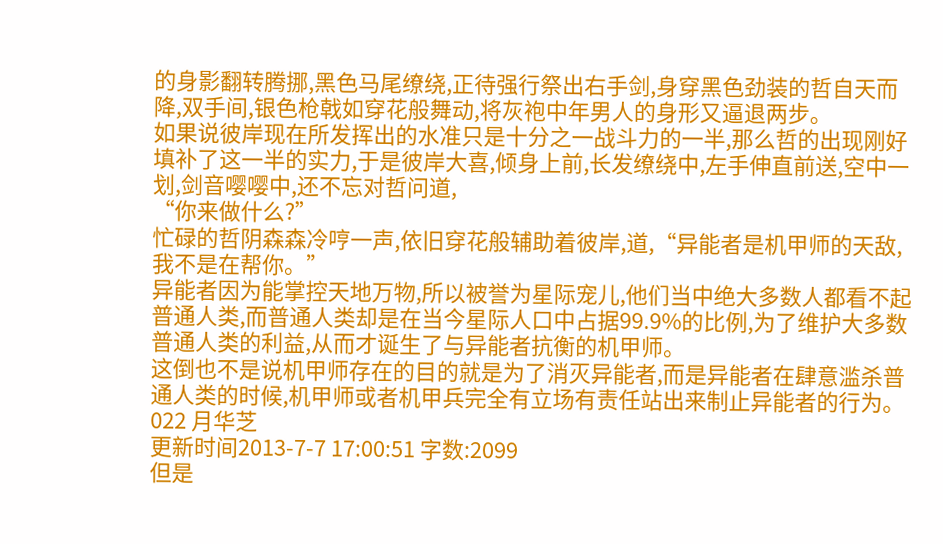的身影翻转腾挪,黑色马尾缭绕,正待强行祭出右手剑,身穿黑色劲装的哲自天而降,双手间,银色枪戟如穿花般舞动,将灰袍中年男人的身形又逼退两步。
如果说彼岸现在所发挥出的水准只是十分之一战斗力的一半,那么哲的出现刚好填补了这一半的实力,于是彼岸大喜,倾身上前,长发缭绕中,左手伸直前送,空中一划,剑音嘤嘤中,还不忘对哲问道,
“你来做什么?”
忙碌的哲阴森森冷哼一声,依旧穿花般辅助着彼岸,道,“异能者是机甲师的天敌,我不是在帮你。”
异能者因为能掌控天地万物,所以被誉为星际宠儿,他们当中绝大多数人都看不起普通人类,而普通人类却是在当今星际人口中占据99.9%的比例,为了维护大多数普通人类的利益,从而才诞生了与异能者抗衡的机甲师。
这倒也不是说机甲师存在的目的就是为了消灭异能者,而是异能者在肆意滥杀普通人类的时候,机甲师或者机甲兵完全有立场有责任站出来制止异能者的行为。
022 月华芝
更新时间2013-7-7 17:00:51 字数:2099
但是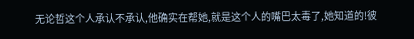无论哲这个人承认不承认,他确实在帮她,就是这个人的嘴巴太毒了,她知道的!彼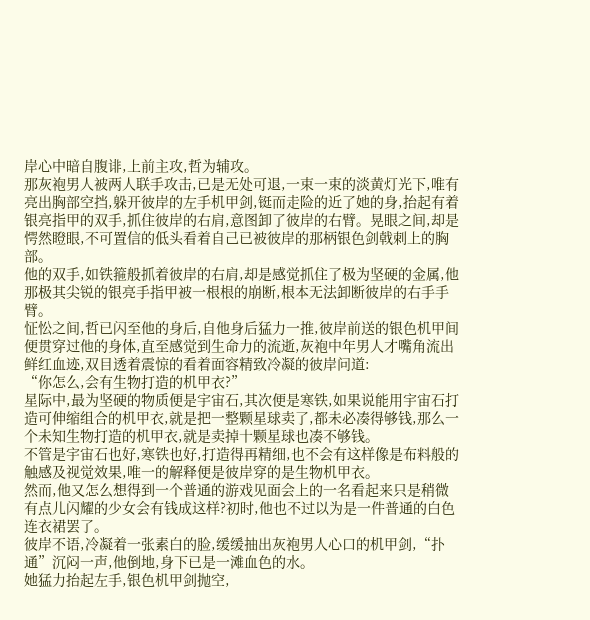岸心中暗自腹诽,上前主攻,哲为辅攻。
那灰袍男人被两人联手攻击,已是无处可退,一束一束的淡黄灯光下,唯有亮出胸部空挡,躲开彼岸的左手机甲剑,铤而走险的近了她的身,抬起有着银亮指甲的双手,抓住彼岸的右肩,意图卸了彼岸的右臂。晃眼之间,却是愕然瞪眼,不可置信的低头看着自己已被彼岸的那柄银色剑戟刺上的胸部。
他的双手,如铁箍般抓着彼岸的右肩,却是感觉抓住了极为坚硬的金属,他那极其尖锐的银亮手指甲被一根根的崩断,根本无法卸断彼岸的右手手臂。
怔忪之间,哲已闪至他的身后,自他身后猛力一推,彼岸前送的银色机甲间便贯穿过他的身体,直至感觉到生命力的流逝,灰袍中年男人才嘴角流出鲜红血迹,双目透着震惊的看着面容精致冷凝的彼岸问道:
“你怎么,会有生物打造的机甲衣?”
星际中,最为坚硬的物质便是宇宙石,其次便是寒铁,如果说能用宇宙石打造可伸缩组合的机甲衣,就是把一整颗星球卖了,都未必凑得够钱,那么一个未知生物打造的机甲衣,就是卖掉十颗星球也凑不够钱。
不管是宇宙石也好,寒铁也好,打造得再精细,也不会有这样像是布料般的触感及视觉效果,唯一的解释便是彼岸穿的是生物机甲衣。
然而,他又怎么想得到一个普通的游戏见面会上的一名看起来只是稍微有点儿闪耀的少女会有钱成这样?初时,他也不过以为是一件普通的白色连衣裙罢了。
彼岸不语,冷凝着一张素白的脸,缓缓抽出灰袍男人心口的机甲剑,“扑通”沉闷一声,他倒地,身下已是一滩血色的水。
她猛力抬起左手,银色机甲剑抛空,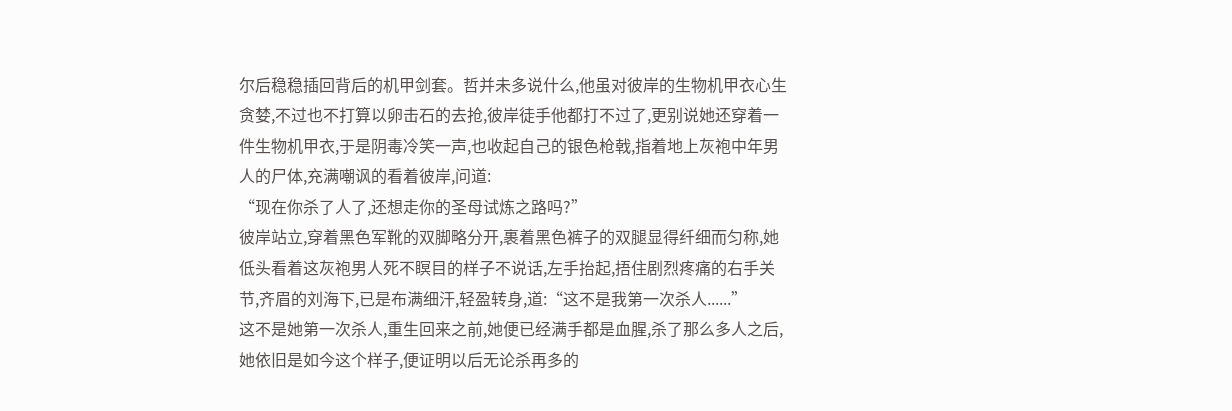尔后稳稳插回背后的机甲剑套。哲并未多说什么,他虽对彼岸的生物机甲衣心生贪婪,不过也不打算以卵击石的去抢,彼岸徒手他都打不过了,更别说她还穿着一件生物机甲衣,于是阴毒冷笑一声,也收起自己的银色枪戟,指着地上灰袍中年男人的尸体,充满嘲讽的看着彼岸,问道:
“现在你杀了人了,还想走你的圣母试炼之路吗?”
彼岸站立,穿着黑色军靴的双脚略分开,裹着黑色裤子的双腿显得纤细而匀称,她低头看着这灰袍男人死不瞑目的样子不说话,左手抬起,捂住剧烈疼痛的右手关节,齐眉的刘海下,已是布满细汗,轻盈转身,道:“这不是我第一次杀人......”
这不是她第一次杀人,重生回来之前,她便已经满手都是血腥,杀了那么多人之后,她依旧是如今这个样子,便证明以后无论杀再多的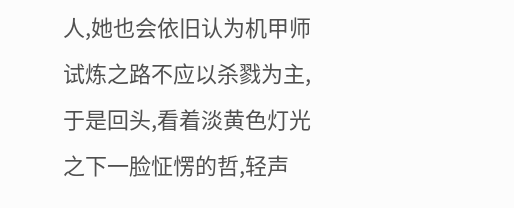人,她也会依旧认为机甲师试炼之路不应以杀戮为主,于是回头,看着淡黄色灯光之下一脸怔愣的哲,轻声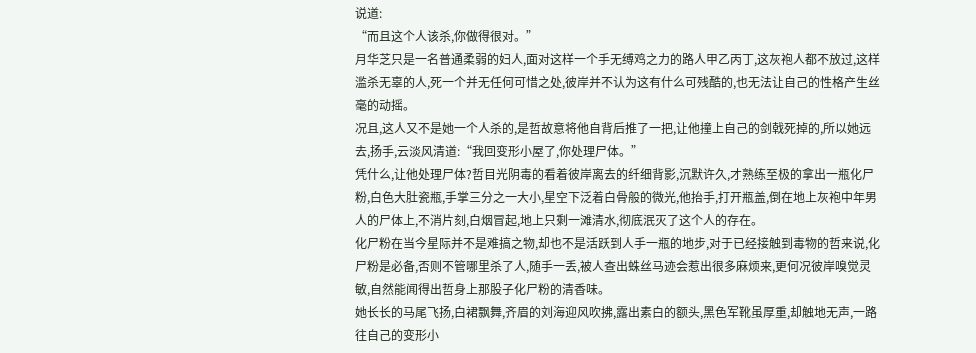说道:
“而且这个人该杀,你做得很对。”
月华芝只是一名普通柔弱的妇人,面对这样一个手无缚鸡之力的路人甲乙丙丁,这灰袍人都不放过,这样滥杀无辜的人,死一个并无任何可惜之处,彼岸并不认为这有什么可残酷的,也无法让自己的性格产生丝毫的动摇。
况且,这人又不是她一个人杀的,是哲故意将他自背后推了一把,让他撞上自己的剑戟死掉的,所以她远去,扬手,云淡风清道:“我回变形小屋了,你处理尸体。”
凭什么,让他处理尸体?哲目光阴毒的看着彼岸离去的纤细背影,沉默许久,才熟练至极的拿出一瓶化尸粉,白色大肚瓷瓶,手掌三分之一大小,星空下泛着白骨般的微光,他抬手,打开瓶盖,倒在地上灰袍中年男人的尸体上,不消片刻,白烟冒起,地上只剩一滩清水,彻底泯灭了这个人的存在。
化尸粉在当今星际并不是难搞之物,却也不是活跃到人手一瓶的地步,对于已经接触到毒物的哲来说,化尸粉是必备,否则不管哪里杀了人,随手一丢,被人查出蛛丝马迹会惹出很多麻烦来,更何况彼岸嗅觉灵敏,自然能闻得出哲身上那股子化尸粉的清香味。
她长长的马尾飞扬,白裙飘舞,齐眉的刘海迎风吹拂,露出素白的额头,黑色军靴虽厚重,却触地无声,一路往自己的变形小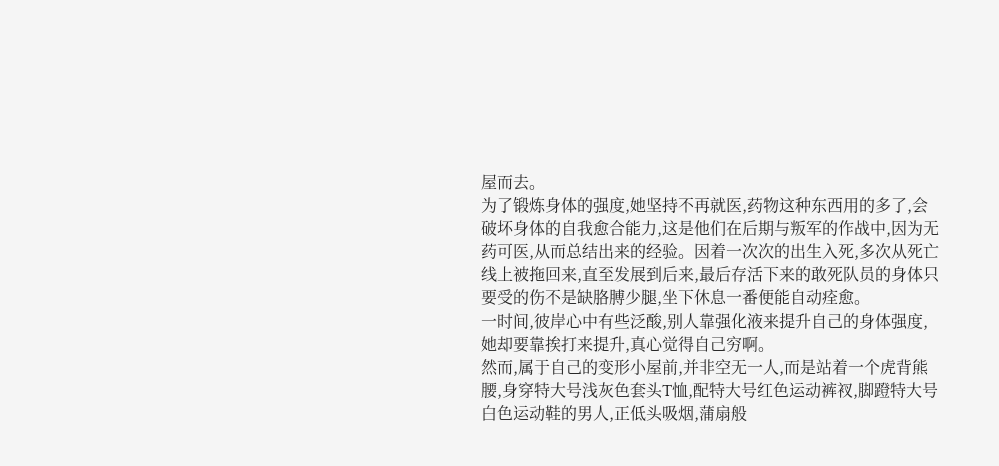屋而去。
为了锻炼身体的强度,她坚持不再就医,药物这种东西用的多了,会破坏身体的自我愈合能力,这是他们在后期与叛军的作战中,因为无药可医,从而总结出来的经验。因着一次次的出生入死,多次从死亡线上被拖回来,直至发展到后来,最后存活下来的敢死队员的身体只要受的伤不是缺胳膊少腿,坐下休息一番便能自动痊愈。
一时间,彼岸心中有些泛酸,别人靠强化液来提升自己的身体强度,她却要靠挨打来提升,真心觉得自己穷啊。
然而,属于自己的变形小屋前,并非空无一人,而是站着一个虎背熊腰,身穿特大号浅灰色套头T恤,配特大号红色运动裤衩,脚蹬特大号白色运动鞋的男人,正低头吸烟,蒲扇般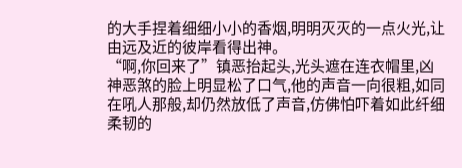的大手捏着细细小小的香烟,明明灭灭的一点火光,让由远及近的彼岸看得出神。
“啊,你回来了”镇恶抬起头,光头遮在连衣帽里,凶神恶煞的脸上明显松了口气,他的声音一向很粗,如同在吼人那般,却仍然放低了声音,仿佛怕吓着如此纤细柔韧的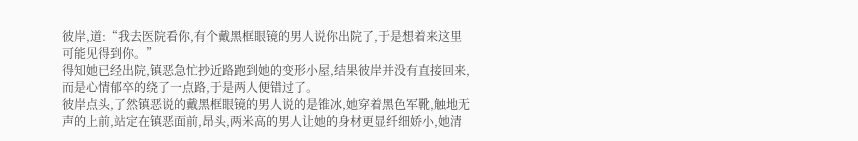彼岸,道:“我去医院看你,有个戴黑框眼镜的男人说你出院了,于是想着来这里可能见得到你。”
得知她已经出院,镇恶急忙抄近路跑到她的变形小屋,结果彼岸并没有直接回来,而是心情郁卒的绕了一点路,于是两人便错过了。
彼岸点头,了然镇恶说的戴黑框眼镜的男人说的是锥冰,她穿着黑色军靴,触地无声的上前,站定在镇恶面前,昂头,两米高的男人让她的身材更显纤细娇小,她清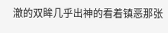澈的双眸几乎出神的看着镇恶那张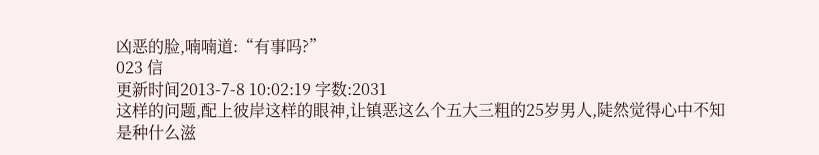凶恶的脸,喃喃道:“有事吗?”
023 信
更新时间2013-7-8 10:02:19 字数:2031
这样的问题,配上彼岸这样的眼神,让镇恶这么个五大三粗的25岁男人,陡然觉得心中不知是种什么滋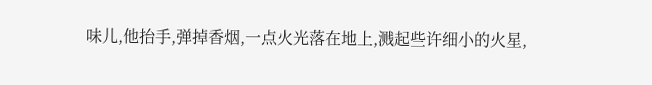味儿,他抬手,弹掉香烟,一点火光落在地上,溅起些许细小的火星,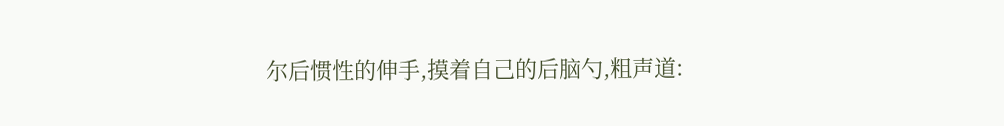尔后惯性的伸手,摸着自己的后脑勺,粗声道: